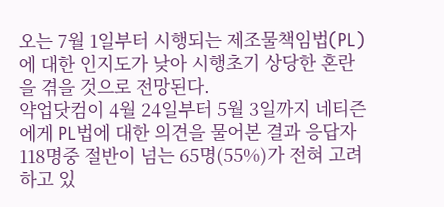오는 7월 1일부터 시행되는 제조물책임법(PL)에 대한 인지도가 낮아 시행초기 상당한 혼란을 겪을 것으로 전망된다.
약업닷컴이 4월 24일부터 5월 3일까지 네티즌에게 PL법에 대한 의견을 물어본 결과 응답자 118명중 절반이 넘는 65명(55%)가 전혀 고려하고 있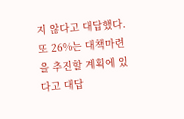지 않다고 대답했다.
또 26%는 대책마련을 추진할 계획에 있다고 대답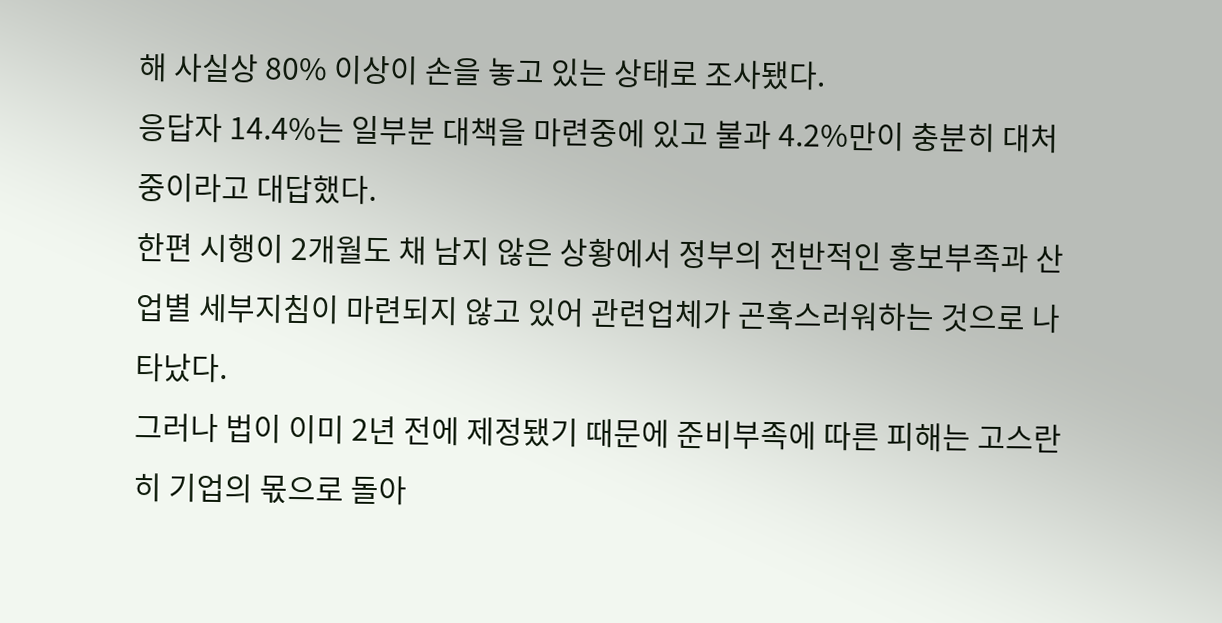해 사실상 80% 이상이 손을 놓고 있는 상태로 조사됐다.
응답자 14.4%는 일부분 대책을 마련중에 있고 불과 4.2%만이 충분히 대처중이라고 대답했다.
한편 시행이 2개월도 채 남지 않은 상황에서 정부의 전반적인 홍보부족과 산업별 세부지침이 마련되지 않고 있어 관련업체가 곤혹스러워하는 것으로 나타났다.
그러나 법이 이미 2년 전에 제정됐기 때문에 준비부족에 따른 피해는 고스란히 기업의 몫으로 돌아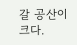갈 공산이 크다.